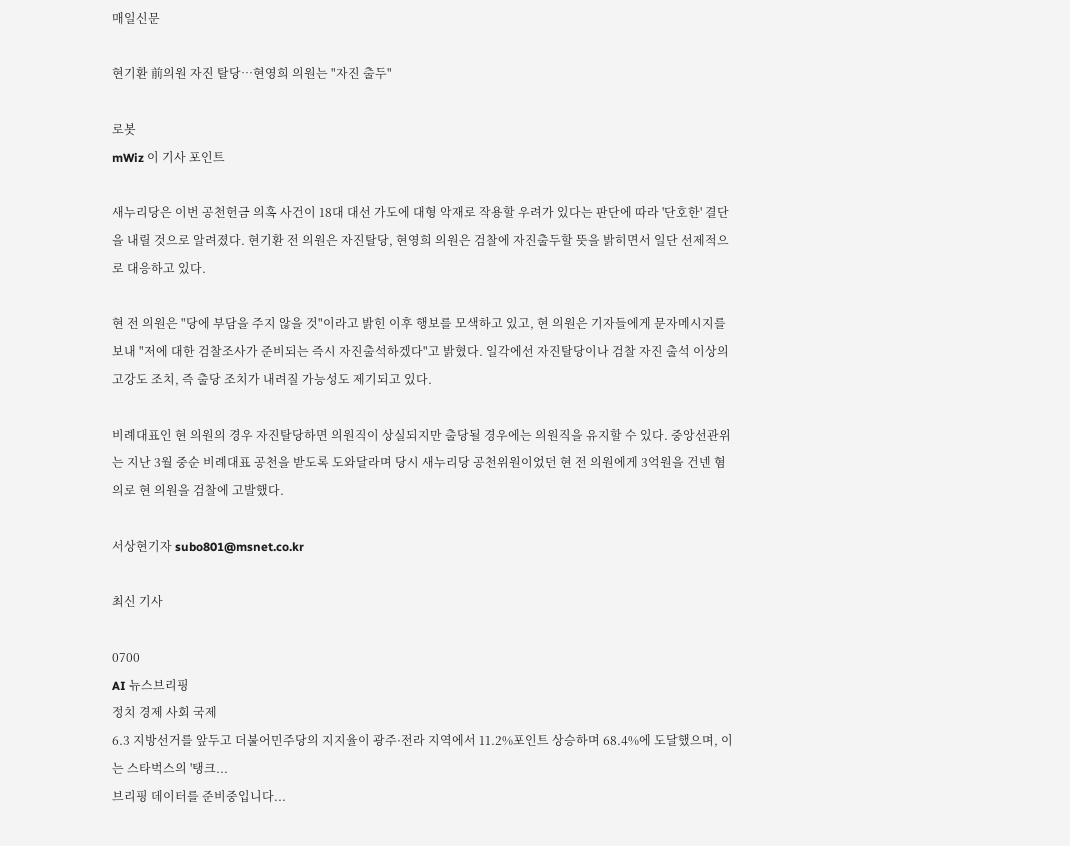매일신문

현기환 前의원 자진 탈당…현영희 의원는 "자진 출두"

로봇
mWiz 이 기사 포인트

새누리당은 이번 공천헌금 의혹 사건이 18대 대선 가도에 대형 악재로 작용할 우려가 있다는 판단에 따라 '단호한' 결단을 내릴 것으로 알려졌다. 현기환 전 의원은 자진탈당, 현영희 의원은 검찰에 자진출두할 뜻을 밝히면서 일단 선제적으로 대응하고 있다.

현 전 의원은 "당에 부담을 주지 않을 것"이라고 밝힌 이후 행보를 모색하고 있고, 현 의원은 기자들에게 문자메시지를 보내 "저에 대한 검찰조사가 준비되는 즉시 자진출석하겠다"고 밝혔다. 일각에선 자진탈당이나 검찰 자진 출석 이상의 고강도 조치, 즉 출당 조치가 내려질 가능성도 제기되고 있다.

비례대표인 현 의원의 경우 자진탈당하면 의원직이 상실되지만 출당될 경우에는 의원직을 유지할 수 있다. 중앙선관위는 지난 3월 중순 비례대표 공천을 받도록 도와달라며 당시 새누리당 공천위원이었던 현 전 의원에게 3억원을 건넨 혐의로 현 의원을 검찰에 고발했다.

서상현기자 subo801@msnet.co.kr

최신 기사

0700
AI 뉴스브리핑
정치 경제 사회 국제
6.3 지방선거를 앞두고 더불어민주당의 지지율이 광주·전라 지역에서 11.2%포인트 상승하며 68.4%에 도달했으며, 이는 스타벅스의 '탱크...
브리핑 데이터를 준비중입니다...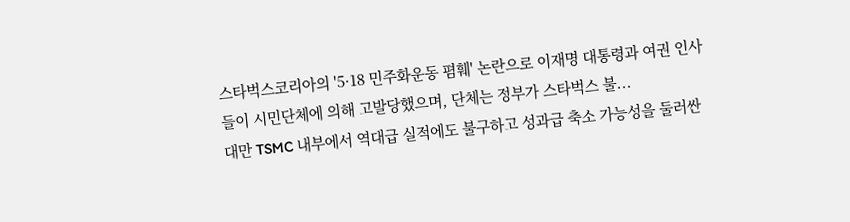스타벅스코리아의 '5·18 민주화운동 폄훼' 논란으로 이재명 대통령과 여권 인사들이 시민단체에 의해 고발당했으며, 단체는 정부가 스타벅스 불...
대만 TSMC 내부에서 역대급 실적에도 불구하고 성과급 축소 가능성을 둘러싼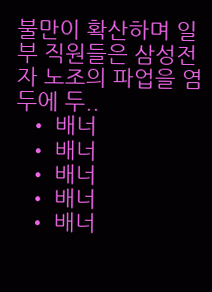불만이 확산하며 일부 직원들은 삼성전자 노조의 파업을 염두에 두..
  • 배너
  • 배너
  • 배너
  • 배너
  • 배너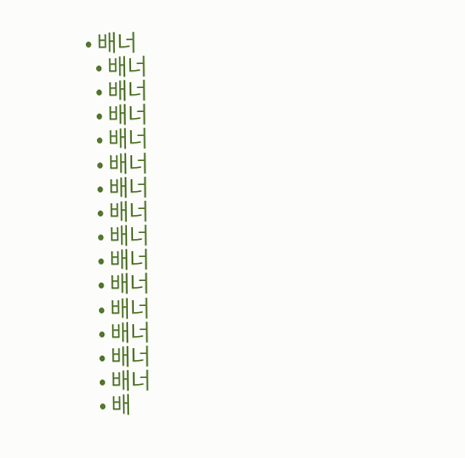• 배너
  • 배너
  • 배너
  • 배너
  • 배너
  • 배너
  • 배너
  • 배너
  • 배너
  • 배너
  • 배너
  • 배너
  • 배너
  • 배너
  • 배너
  • 배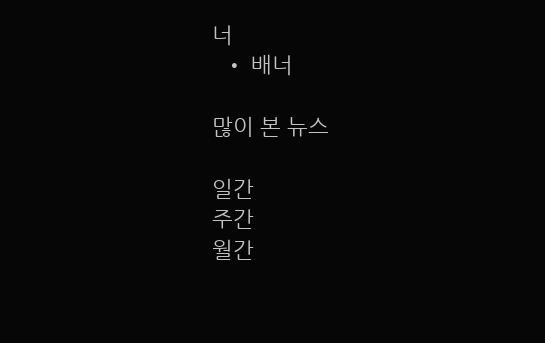너
  • 배너

많이 본 뉴스

일간
주간
월간